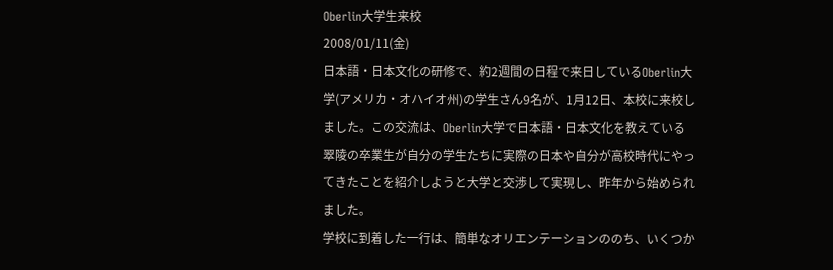Oberlin大学生来校
2008/01/11(金)
日本語・日本文化の研修で、約2週間の日程で来日しているOberlin大学(アメリカ・オハイオ州)の学生さん9名が、1月12日、本校に来校しました。この交流は、Oberlin大学で日本語・日本文化を教えている翠陵の卒業生が自分の学生たちに実際の日本や自分が高校時代にやってきたことを紹介しようと大学と交渉して実現し、昨年から始められました。
学校に到着した一行は、簡単なオリエンテーションののち、いくつか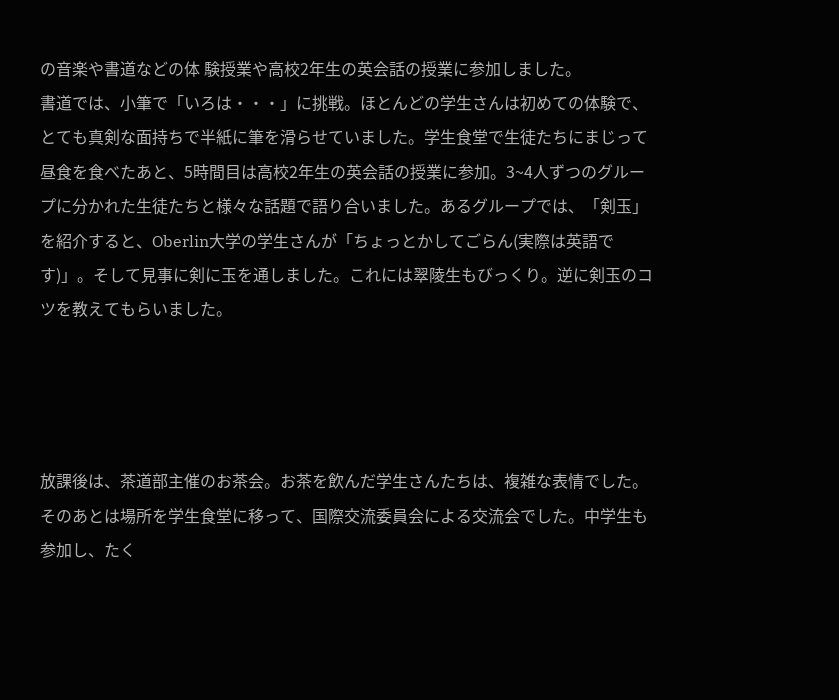の音楽や書道などの体 験授業や高校2年生の英会話の授業に参加しました。
書道では、小筆で「いろは・・・」に挑戦。ほとんどの学生さんは初めての体験で、とても真剣な面持ちで半紙に筆を滑らせていました。学生食堂で生徒たちにまじって昼食を食べたあと、5時間目は高校2年生の英会話の授業に参加。3~4人ずつのグループに分かれた生徒たちと様々な話題で語り合いました。あるグループでは、「剣玉」を紹介すると、Oberlin大学の学生さんが「ちょっとかしてごらん(実際は英語です)」。そして見事に剣に玉を通しました。これには翠陵生もびっくり。逆に剣玉のコツを教えてもらいました。




放課後は、茶道部主催のお茶会。お茶を飲んだ学生さんたちは、複雑な表情でした。そのあとは場所を学生食堂に移って、国際交流委員会による交流会でした。中学生も参加し、たく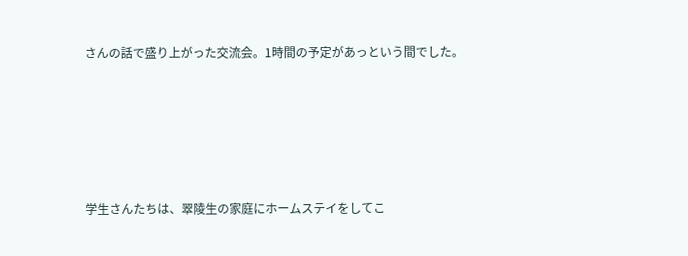さんの話で盛り上がった交流会。1時間の予定があっという間でした。







学生さんたちは、翠陵生の家庭にホームステイをしてこ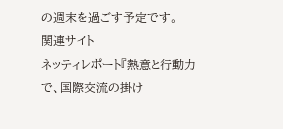の週末を過ごす予定です。
関連サイト
ネッティレポート『熱意と行動力で、国際交流の掛け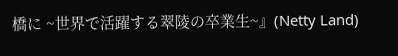橋に ~世界で活躍する翠陵の卒業生~』(Netty Land)